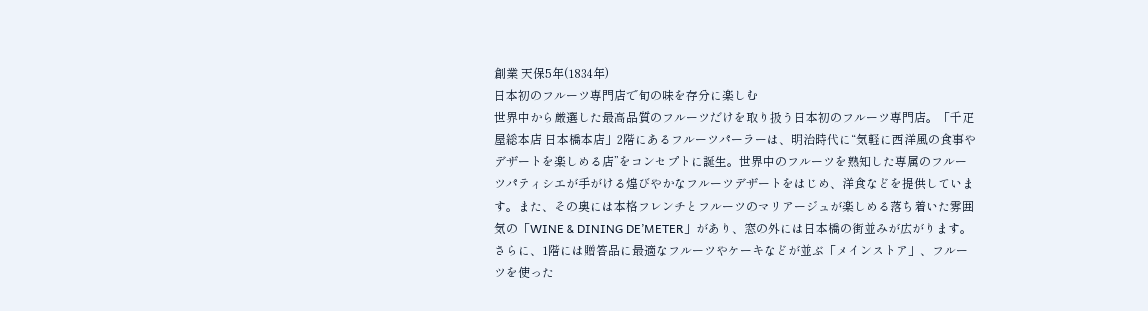創業 天保5年(1834年)
日本初のフルーツ専門店で旬の味を存分に楽しむ
世界中から厳選した最高品質のフルーツだけを取り扱う日本初のフルーツ専門店。「千疋屋総本店 日本橋本店」2階にあるフルーツパーラーは、明治時代に“気軽に西洋風の食事やデザートを楽しめる店”をコンセプトに誕生。世界中のフルーツを熟知した専属のフルーツパティシエが手がける煌びやかなフルーツデザートをはじめ、洋食などを提供しています。また、その奥には本格フレンチとフルーツのマリアージュが楽しめる落ち着いた雰囲気の「WINE & DINING DE’METER」があり、窓の外には日本橋の街並みが広がります。さらに、1階には贈答品に最適なフルーツやケーキなどが並ぶ「メインストア」、フルーツを使った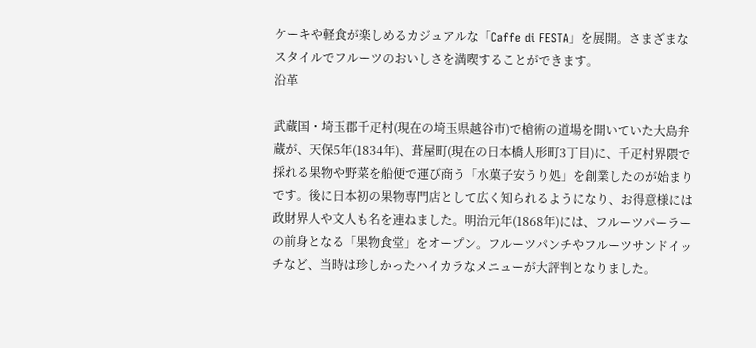ケーキや軽食が楽しめるカジュアルな「Caffe di FESTA」を展開。さまざまなスタイルでフルーツのおいしさを満喫することができます。
沿革

武蔵国・埼玉郡千疋村(現在の埼玉県越谷市)で槍術の道場を開いていた大島弁蔵が、天保5年(1834年)、葺屋町(現在の日本橋人形町3丁目)に、千疋村界隈で採れる果物や野菜を船便で運び商う「水菓子安うり処」を創業したのが始まりです。後に日本初の果物専門店として広く知られるようになり、お得意様には政財界人や文人も名を連ねました。明治元年(1868年)には、フルーツパーラーの前身となる「果物食堂」をオープン。フルーツパンチやフルーツサンドイッチなど、当時は珍しかったハイカラなメニューが大評判となりました。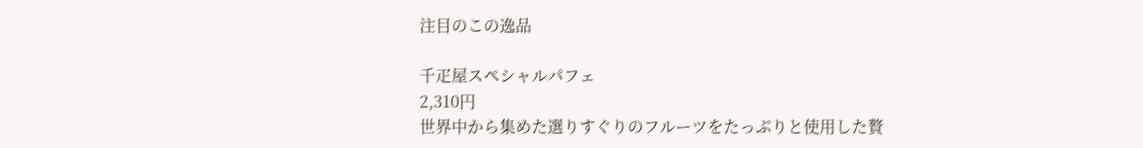注目のこの逸品

千疋屋スペシャルパフェ
2,310円
世界中から集めた選りすぐりのフルーツをたっぷりと使用した贅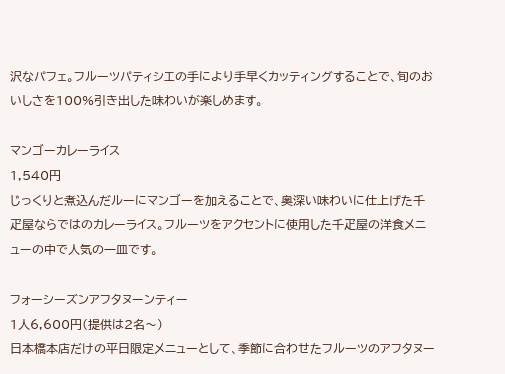沢なパフェ。フルーツパティシエの手により手早くカッティングすることで、旬のおいしさを100%引き出した味わいが楽しめます。

マンゴーカレーライス
1,540円
じっくりと煮込んだルーにマンゴーを加えることで、奥深い味わいに仕上げた千疋屋ならではのカレーライス。フルーツをアクセントに使用した千疋屋の洋食メニューの中で人気の一皿です。

フォーシーズンアフタヌーンティー
1人6,600円(提供は2名〜)
日本橋本店だけの平日限定メニューとして、季節に合わせたフルーツのアフタヌー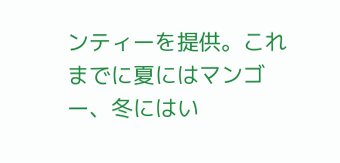ンティーを提供。これまでに夏にはマンゴー、冬にはい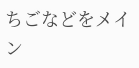ちごなどをメイン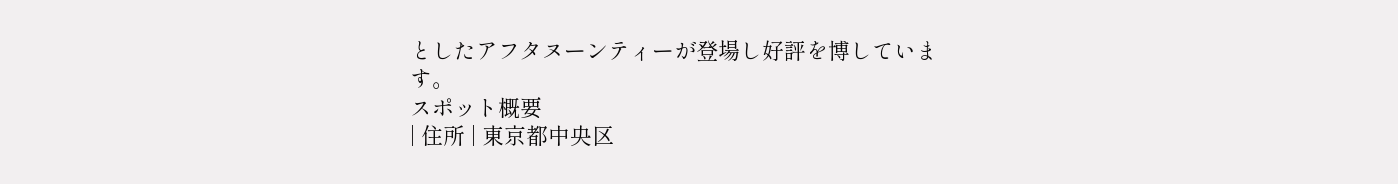としたアフタヌーンティーが登場し好評を博しています。
スポット概要
| 住所 | 東京都中央区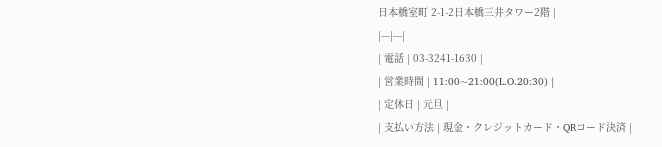日本橋室町 2-1-2日本橋三井タワー2階 |
|---|---|
| 電話 | 03-3241-1630 |
| 営業時間 | 11:00~21:00(L.O.20:30) |
| 定休日 | 元旦 |
| 支払い方法 | 現金・クレジットカード・QRコード決済 |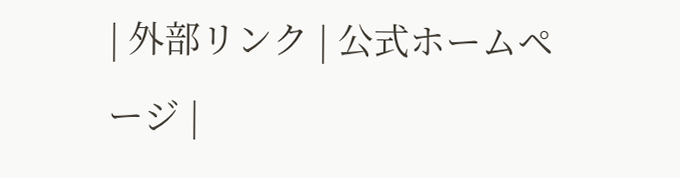| 外部リンク | 公式ホームページ |